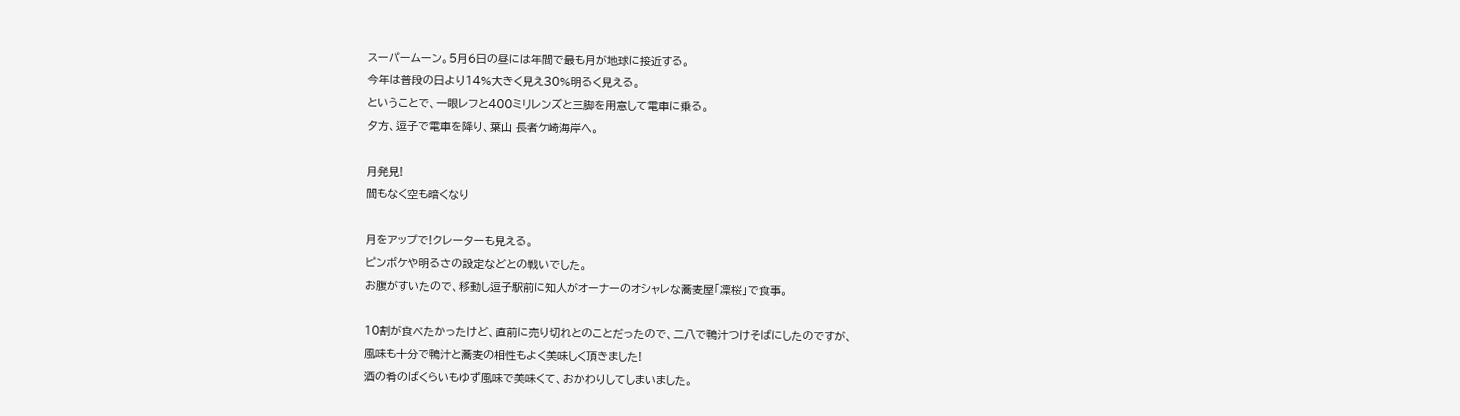スーパームーン。5月6日の昼には年間で最も月が地球に接近する。
今年は普段の日より14%大きく見え30%明るく見える。
ということで、一眼レフと400ミリレンズと三脚を用意して電車に乗る。
夕方、逗子で電車を降り、葉山 長者ケ崎海岸へ。

月発見!
間もなく空も暗くなり

月をアップで!クレーターも見える。
ピンボケや明るさの設定などとの戦いでした。
お腹がすいたので、移動し逗子駅前に知人がオーナーのオシャレな蕎麦屋「凜桜」で食事。

10割が食べたかったけど、直前に売り切れとのことだったので、二八で鴨汁つけそばにしたのですが、
風味も十分で鴨汁と蕎麦の相性もよく美味しく頂きました!
酒の肴のばくらいもゆず風味で美味くて、おかわりしてしまいました。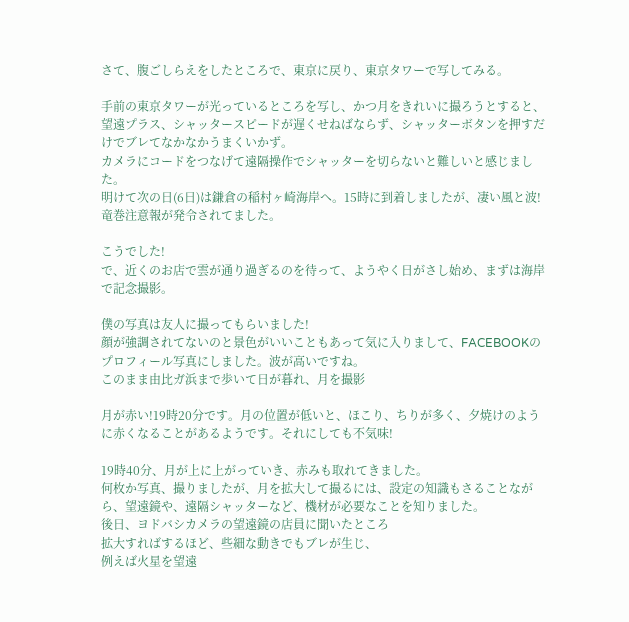さて、腹ごしらえをしたところで、東京に戻り、東京タワーで写してみる。

手前の東京タワーが光っているところを写し、かつ月をきれいに撮ろうとすると、望遠プラス、シャッタースピードが遅くせねばならず、シャッターボタンを押すだけでブレてなかなかうまくいかず。
カメラにコードをつなげて遠隔操作でシャッターを切らないと難しいと感じました。
明けて次の日(6日)は鎌倉の稲村ヶ崎海岸へ。15時に到着しましたが、凄い風と波!
竜巻注意報が発令されてました。

こうでした!
で、近くのお店で雲が通り過ぎるのを待って、ようやく日がさし始め、まずは海岸で記念撮影。

僕の写真は友人に撮ってもらいました!
顔が強調されてないのと景色がいいこともあって気に入りまして、FACEBOOKのプロフィール写真にしました。波が高いですね。
このまま由比ガ浜まで歩いて日が暮れ、月を撮影

月が赤い!19時20分です。月の位置が低いと、ほこり、ちりが多く、夕焼けのように赤くなることがあるようです。それにしても不気味!

19時40分、月が上に上がっていき、赤みも取れてきました。
何枚か写真、撮りましたが、月を拡大して撮るには、設定の知識もさることながら、望遠鏡や、遠隔シャッターなど、機材が必要なことを知りました。
後日、ヨドバシカメラの望遠鏡の店員に聞いたところ
拡大すればするほど、些細な動きでもブレが生じ、
例えば火星を望遠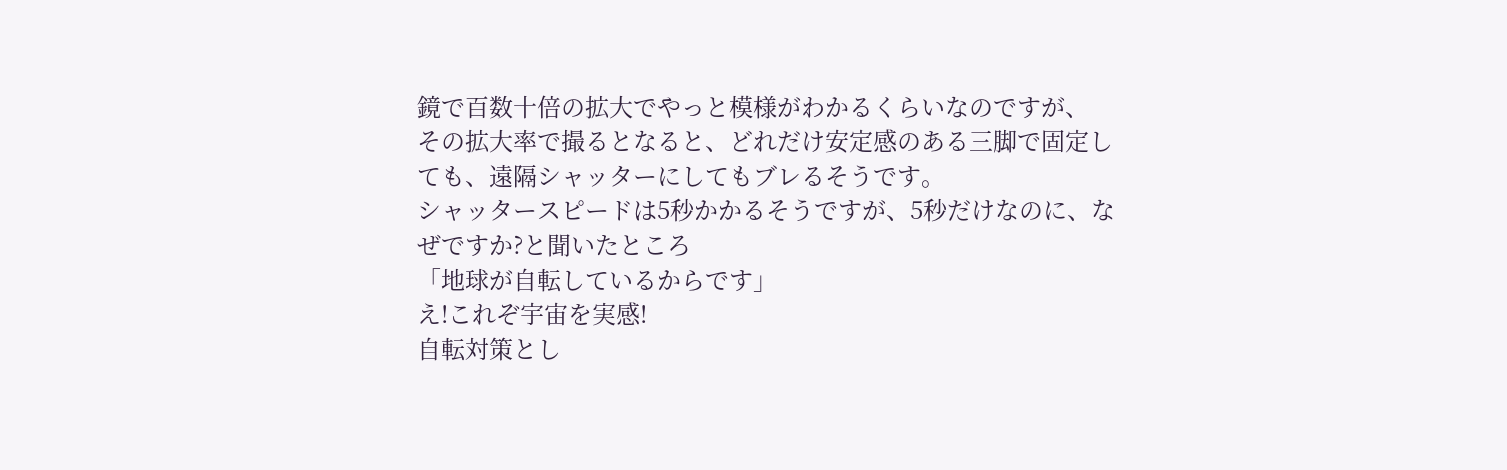鏡で百数十倍の拡大でやっと模様がわかるくらいなのですが、
その拡大率で撮るとなると、どれだけ安定感のある三脚で固定しても、遠隔シャッターにしてもブレるそうです。
シャッタースピードは5秒かかるそうですが、5秒だけなのに、なぜですか?と聞いたところ
「地球が自転しているからです」
え!これぞ宇宙を実感!
自転対策とし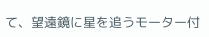て、望遠鏡に星を追うモーター付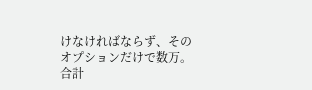けなければならず、そのオプションだけで数万。合計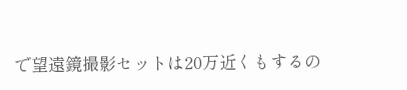で望遠鏡撮影セットは20万近くもするの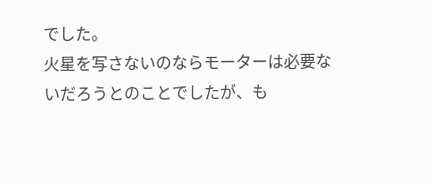でした。
火星を写さないのならモーターは必要ないだろうとのことでしたが、も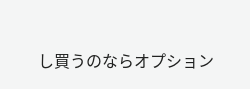し買うのならオプション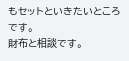もセットといきたいところです。
財布と相談です。